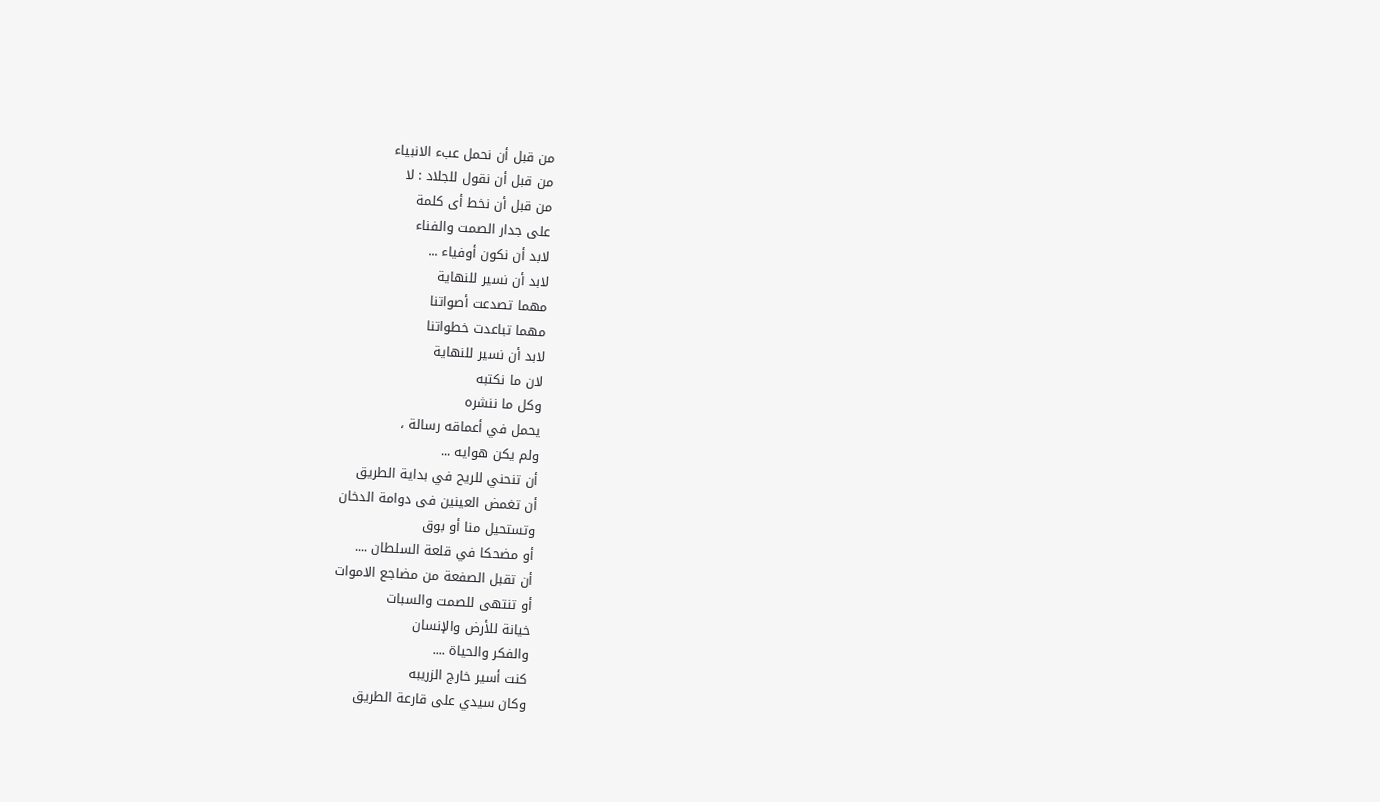من قبل أن نحمل عبء الانبياء
من قبل أن نقول للجلاد : لا
من قبل أن نخط أى كلمة
على جدار الصمت والفناء
لابد أن نكون أوفياء ...
لابد أن نسير للنهاية
مهما تصدعت أصواتنا
مهما تباعدت خطواتنا
لابد أن نسير للنهاية
لان ما نكتبه
وكل ما ننشره
يحمل في أعماقه رسالة ،
ولم يكن هوايه ...
أن تنحني للريح في بداية الطريق
أن تغمض العينين فى دوامة الدخان
وتستحيل منا أو بوق
أو مضحكا في قلعة السلطان ....
أن تقبل الصفعة من مضاجع الاموات
أو تنتهى للصمت والسبات
خيانة للأرض والإنسان
والفكر والحياة ....
كنت أسير خارج الزريبه
وكان سيدي على قارعة الطريق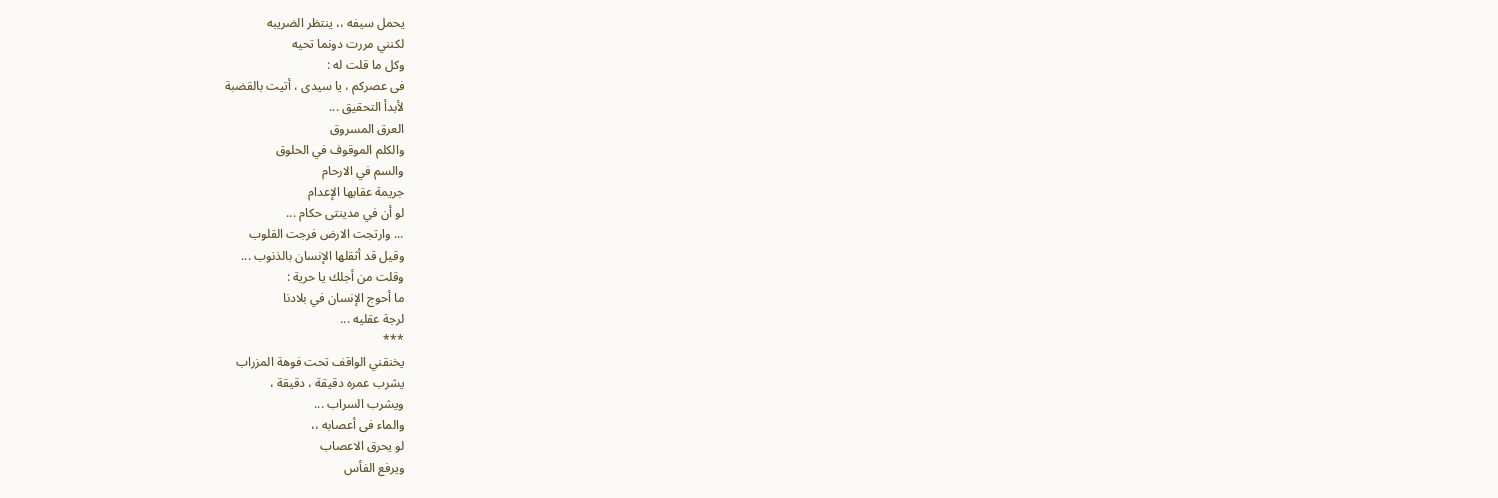يحمل سيفه ،، ينتظر الضريبه
لكنني مررت دونما تحيه
وكل ما قلت له :
فى عصركم ، يا سيدى ، أتيت بالقضبة
لأبدأ التحقيق ...
العرق المسروق
والكلم الموقوف في الحلوق
والسم في الارحام
جريمة عقابها الإعدام
لو أن في مدينتى حكام ...
... وارتجت الارض فرجت القلوب
وقيل قد أثقلها الإنسان بالذنوب ...
وقلت من أجلك يا حرية :
ما أحوج الإنسان في بلادنا
لرجة عقليه ...
***
يخنقني الواقف تحت فوهة المزراب
يشرب عمره دقيقة ، دقيقة ،
ويشرب السراب ...
والماء فى أعصابه ،،
لو يحرق الاعصاب
ويرفع الفأس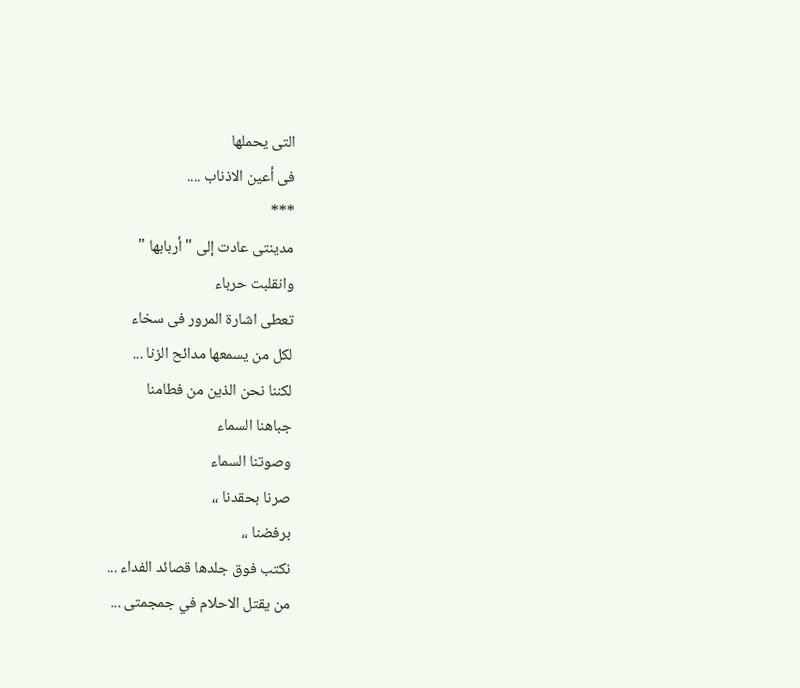التى يحملها
فى أعين الاذناب ....
***
مدينتى عادت إلى " أربابها "
وانقلبت حرباء
تعطى اشارة المرور فى سخاء
لكل من يسمعها مدائح الزنا ...
لكننا نحن الذين من فطامنا
جباهنا السماء
وصوتنا السماء
صرنا بحقدنا ،،
برفضنا ،،
نكتب فوق جلدها قصائد الفداء ...
من يقتل الاحلام في جمجمتى ...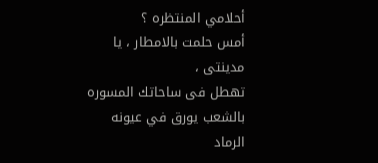أحلامي المنتظره ؟
أمس حلمت بالامطار ، يا مدينتى ،
تهطل فى ساحاتك المسوره
بالشعب يورق في عيونه الرماد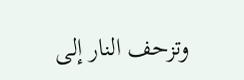وتزحف النار إلى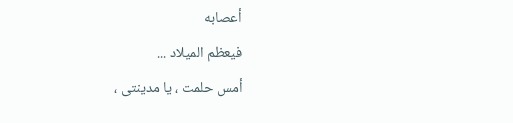أعصابه
فيعظم الميلاد ...
أمس حلمت ، يا مدينتى ،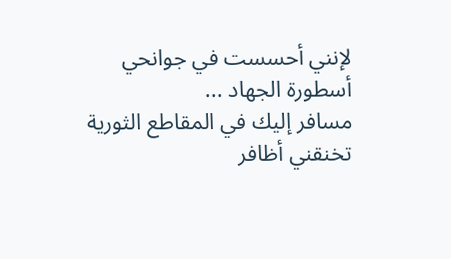لإنني أحسست في جوانحي
أسطورة الجهاد ...
مسافر إليك في المقاطع الثورية
تخنقني أظافر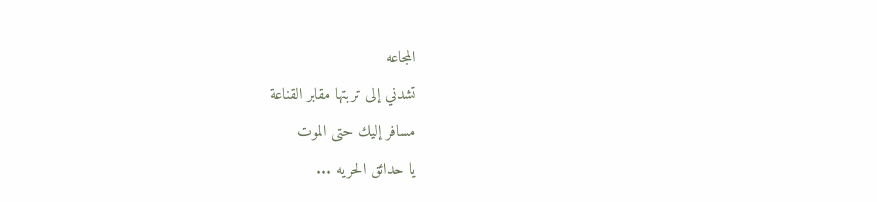المجاعه
تشدني إلى تربتها مقابر القناعة
مسافر إليك حتى الموت
يا حدائق الحريه ...